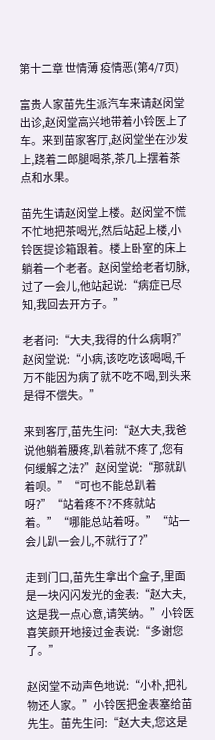第十二章 世情薄 疫情恶(第4/7页)

富贵人家苗先生派汽车来请赵闵堂出诊,赵闵堂高兴地带着小铃医上了车。来到苗家客厅,赵闵堂坐在沙发上,跷着二郎腿喝茶,茶几上摆着茶点和水果。

苗先生请赵闵堂上楼。赵闵堂不慌不忙地把茶喝光,然后站起上楼,小铃医提诊箱跟着。楼上卧室的床上躺着一个老者。赵闵堂给老者切脉,过了一会儿,他站起说:“病症已尽知,我回去开方子。”

老者问:“大夫,我得的什么病啊?”赵闵堂说:“小病,该吃吃该喝喝,千万不能因为病了就不吃不喝,到头来是得不偿失。”

来到客厅,苗先生问:“赵大夫,我爸说他躺着腰疼,趴着就不疼了,您有何缓解之法?”赵闵堂说:“那就趴着呗。”“可也不能总趴着呀?”“站着疼不?不疼就站着。”“哪能总站着呀。”“站一会儿趴一会儿,不就行了?”

走到门口,苗先生拿出个盒子,里面是一块闪闪发光的金表:“赵大夫,这是我一点心意,请笑纳。”小铃医喜笑颜开地接过金表说:“多谢您了。”

赵闵堂不动声色地说:“小朴,把礼物还人家。”小铃医把金表塞给苗先生。苗先生问:“赵大夫,您这是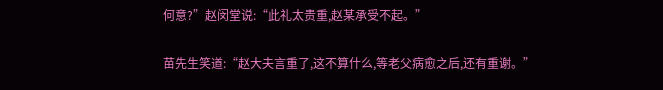何意?”赵闵堂说:“此礼太贵重,赵某承受不起。”

苗先生笑道:“赵大夫言重了,这不算什么,等老父病愈之后,还有重谢。”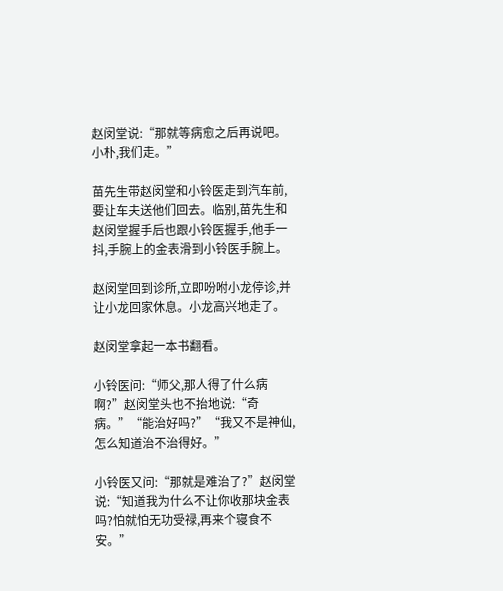赵闵堂说:“那就等病愈之后再说吧。小朴,我们走。”

苗先生带赵闵堂和小铃医走到汽车前,要让车夫送他们回去。临别,苗先生和赵闵堂握手后也跟小铃医握手,他手一抖,手腕上的金表滑到小铃医手腕上。

赵闵堂回到诊所,立即吩咐小龙停诊,并让小龙回家休息。小龙高兴地走了。

赵闵堂拿起一本书翻看。

小铃医问:“师父,那人得了什么病啊?”赵闵堂头也不抬地说:“奇病。”“能治好吗?”“我又不是神仙,怎么知道治不治得好。”

小铃医又问:“那就是难治了?”赵闵堂说:“知道我为什么不让你收那块金表吗?怕就怕无功受禄,再来个寝食不安。”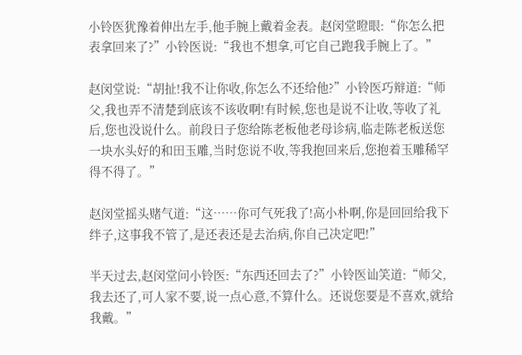小铃医犹豫着伸出左手,他手腕上戴着金表。赵闵堂瞪眼:“你怎么把表拿回来了?”小铃医说:“我也不想拿,可它自己跑我手腕上了。”

赵闵堂说:“胡扯!我不让你收,你怎么不还给他?”小铃医巧辩道:“师父,我也弄不清楚到底该不该收啊!有时候,您也是说不让收,等收了礼后,您也没说什么。前段日子您给陈老板他老母诊病,临走陈老板送您一块水头好的和田玉雕,当时您说不收,等我抱回来后,您抱着玉雕稀罕得不得了。”

赵闵堂摇头赌气道:“这……你可气死我了!高小朴啊,你是回回给我下绊子,这事我不管了,是还表还是去治病,你自己决定吧!”

半天过去,赵闵堂问小铃医:“东西还回去了?”小铃医讪笑道:“师父,我去还了,可人家不要,说一点心意,不算什么。还说您要是不喜欢,就给我戴。”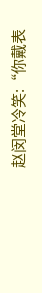赵闵堂冷笑:“你戴表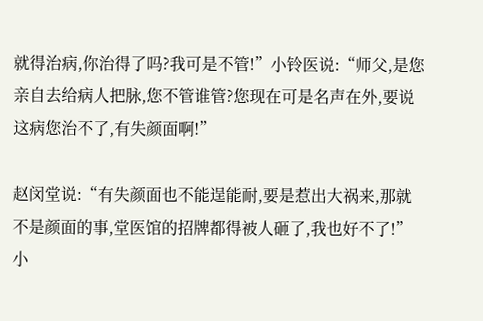就得治病,你治得了吗?我可是不管!”小铃医说:“师父,是您亲自去给病人把脉,您不管谁管?您现在可是名声在外,要说这病您治不了,有失颜面啊!”

赵闵堂说:“有失颜面也不能逞能耐,要是惹出大祸来,那就不是颜面的事,堂医馆的招牌都得被人砸了,我也好不了!”小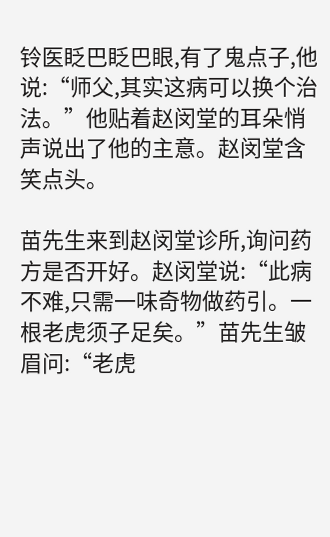铃医眨巴眨巴眼,有了鬼点子,他说:“师父,其实这病可以换个治法。”他贴着赵闵堂的耳朵悄声说出了他的主意。赵闵堂含笑点头。

苗先生来到赵闵堂诊所,询问药方是否开好。赵闵堂说:“此病不难,只需一味奇物做药引。一根老虎须子足矣。”苗先生皱眉问:“老虎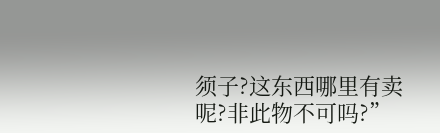须子?这东西哪里有卖呢?非此物不可吗?”